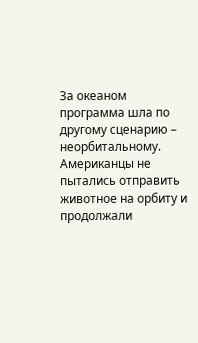За океаном программа шла по другому сценарию – неорбитальному. Американцы не пытались отправить животное на орбиту и продолжали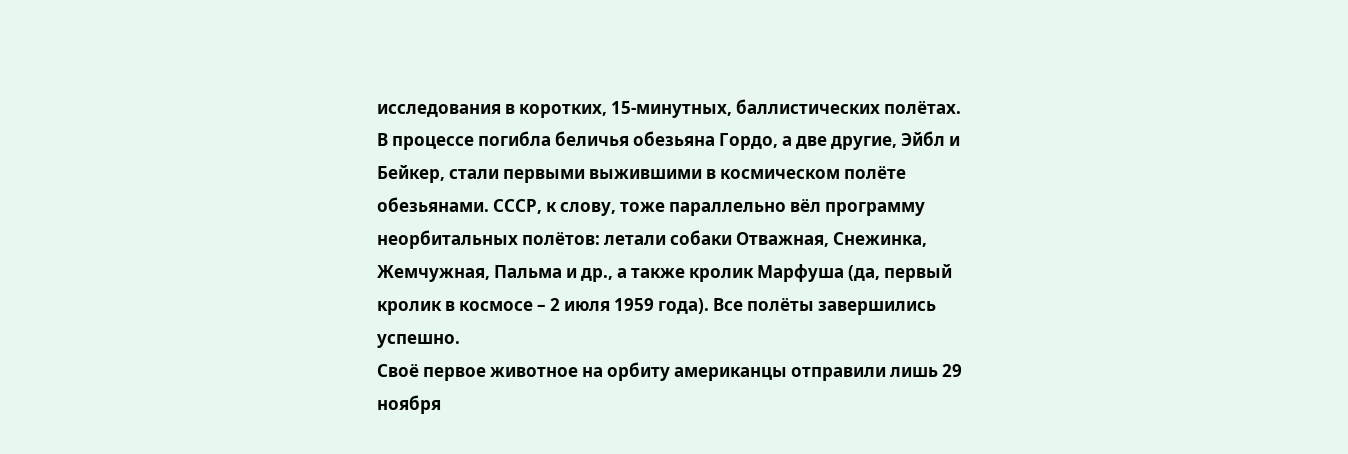исследования в коротких, 15-минутных, баллистических полётах. В процессе погибла беличья обезьяна Гордо, а две другие, Эйбл и Бейкер, стали первыми выжившими в космическом полёте обезьянами. СССР, к слову, тоже параллельно вёл программу неорбитальных полётов: летали собаки Отважная, Снежинка, Жемчужная, Пальма и др., а также кролик Марфуша (да, первый кролик в космосе – 2 июля 1959 года). Все полёты завершились успешно.
Своё первое животное на орбиту американцы отправили лишь 29 ноября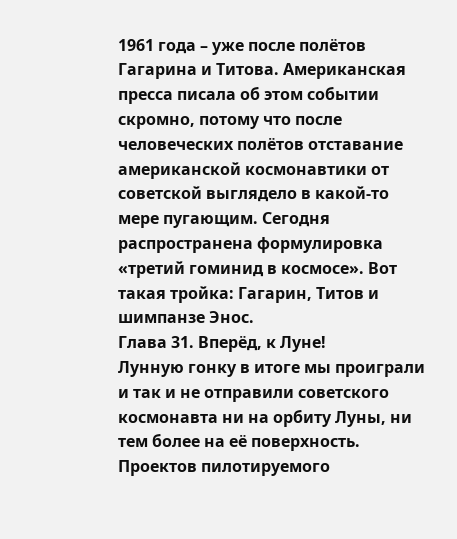1961 года – уже после полётов Гагарина и Титова. Американская пресса писала об этом событии скромно, потому что после человеческих полётов отставание американской космонавтики от советской выглядело в какой-то мере пугающим. Сегодня распространена формулировка «третий гоминид в космосе». Вот такая тройка: Гагарин, Титов и шимпанзе Энос.
Глава 31. Вперёд, к Луне!
Лунную гонку в итоге мы проиграли и так и не отправили советского космонавта ни на орбиту Луны, ни тем более на её поверхность. Проектов пилотируемого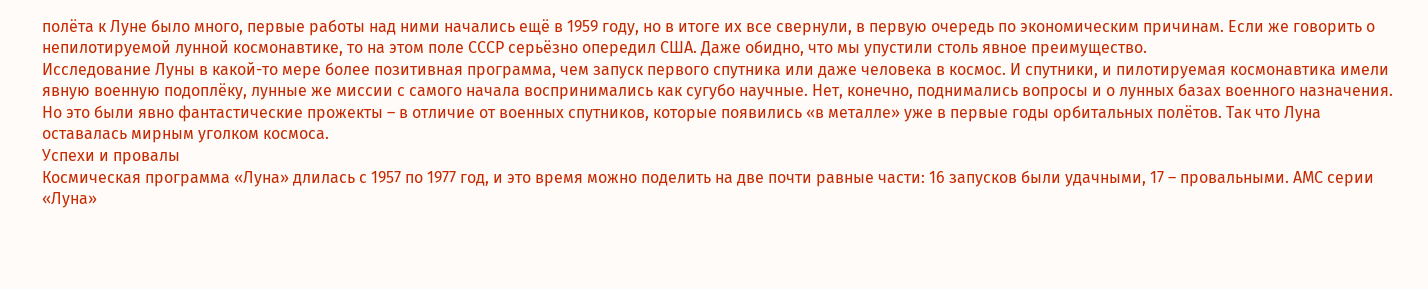полёта к Луне было много, первые работы над ними начались ещё в 1959 году, но в итоге их все свернули, в первую очередь по экономическим причинам. Если же говорить о непилотируемой лунной космонавтике, то на этом поле СССР серьёзно опередил США. Даже обидно, что мы упустили столь явное преимущество.
Исследование Луны в какой-то мере более позитивная программа, чем запуск первого спутника или даже человека в космос. И спутники, и пилотируемая космонавтика имели явную военную подоплёку, лунные же миссии с самого начала воспринимались как сугубо научные. Нет, конечно, поднимались вопросы и о лунных базах военного назначения. Но это были явно фантастические прожекты – в отличие от военных спутников, которые появились «в металле» уже в первые годы орбитальных полётов. Так что Луна оставалась мирным уголком космоса.
Успехи и провалы
Космическая программа «Луна» длилась с 1957 по 1977 год, и это время можно поделить на две почти равные части: 16 запусков были удачными, 17 – провальными. АМС серии «Луна»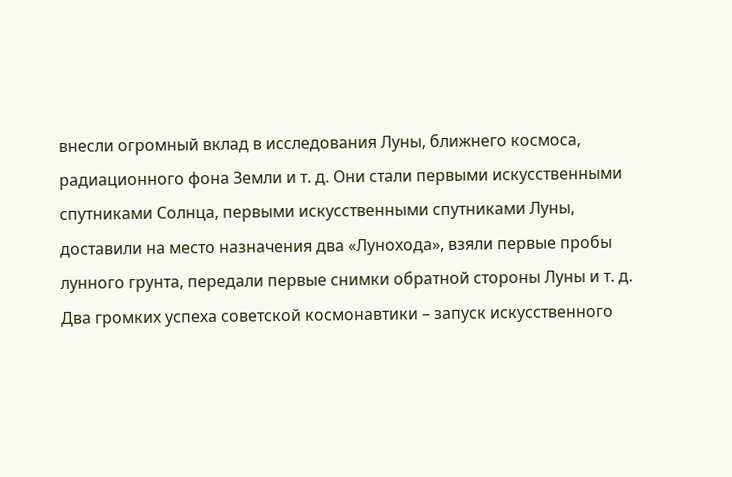внесли огромный вклад в исследования Луны, ближнего космоса, радиационного фона Земли и т. д. Они стали первыми искусственными спутниками Солнца, первыми искусственными спутниками Луны, доставили на место назначения два «Лунохода», взяли первые пробы лунного грунта, передали первые снимки обратной стороны Луны и т. д.
Два громких успеха советской космонавтики – запуск искусственного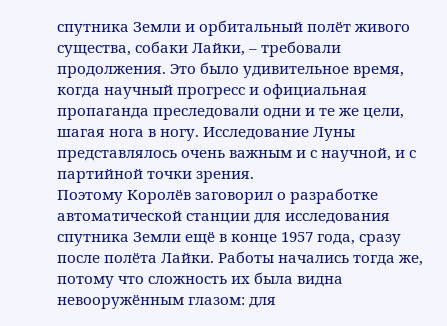спутника Земли и орбитальный полёт живого существа, собаки Лайки, – требовали продолжения. Это было удивительное время, когда научный прогресс и официальная пропаганда преследовали одни и те же цели, шагая нога в ногу. Исследование Луны представлялось очень важным и с научной, и с партийной точки зрения.
Поэтому Королёв заговорил о разработке автоматической станции для исследования спутника Земли ещё в конце 1957 года, сразу после полёта Лайки. Работы начались тогда же, потому что сложность их была видна невооружённым глазом: для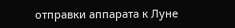отправки аппарата к Луне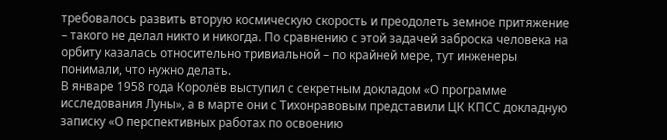требовалось развить вторую космическую скорость и преодолеть земное притяжение – такого не делал никто и никогда. По сравнению с этой задачей заброска человека на орбиту казалась относительно тривиальной – по крайней мере, тут инженеры понимали, что нужно делать.
В январе 1958 года Королёв выступил с секретным докладом «О программе исследования Луны», а в марте они с Тихонравовым представили ЦК КПСС докладную записку «О перспективных работах по освоению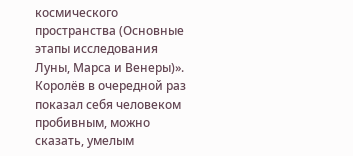космического пространства (Основные этапы исследования Луны, Марса и Венеры)». Королёв в очередной раз показал себя человеком пробивным, можно сказать, умелым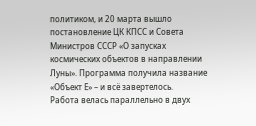политиком, и 20 марта вышло постановление ЦК КПСС и Совета Министров СССР «О запусках космических объектов в направлении Луны». Программа получила название «Объект Е» – и всё завертелось.
Работа велась параллельно в двух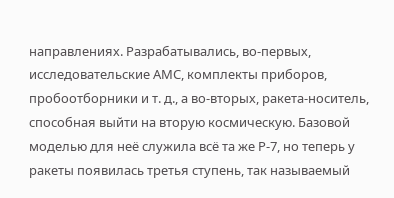направлениях. Разрабатывались, во-первых, исследовательские АМС, комплекты приборов, пробоотборники и т. д., а во-вторых, ракета-носитель, способная выйти на вторую космическую. Базовой моделью для неё служила всё та же Р-7, но теперь у ракеты появилась третья ступень, так называемый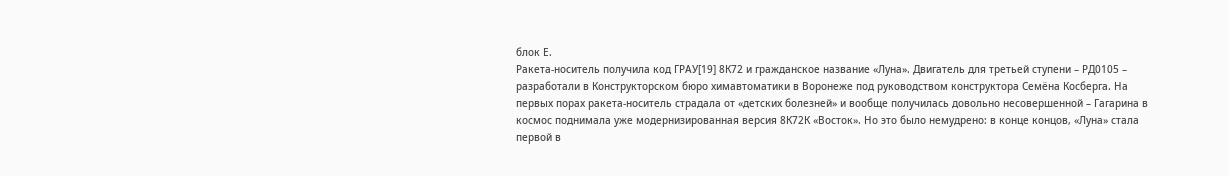блок Е.
Ракета-носитель получила код ГРАУ[19] 8К72 и гражданское название «Луна». Двигатель для третьей ступени – РД0105 – разработали в Конструкторском бюро химавтоматики в Воронеже под руководством конструктора Семёна Косберга. На первых порах ракета-носитель страдала от «детских болезней» и вообще получилась довольно несовершенной – Гагарина в космос поднимала уже модернизированная версия 8К72К «Восток». Но это было немудрено: в конце концов, «Луна» стала первой в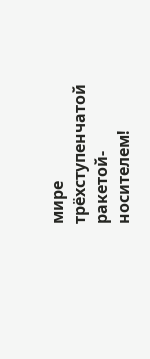мире трёхступенчатой ракетой-носителем!